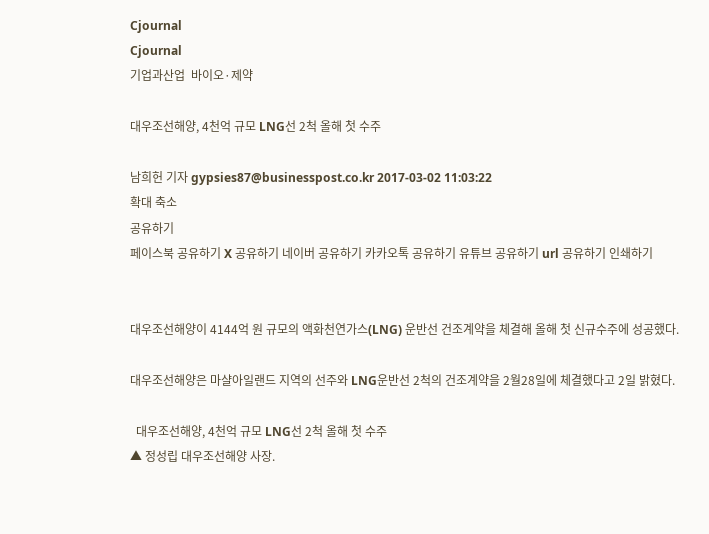Cjournal
Cjournal
기업과산업  바이오·제약

대우조선해양, 4천억 규모 LNG선 2척 올해 첫 수주

남희헌 기자 gypsies87@businesspost.co.kr 2017-03-02 11:03:22
확대 축소
공유하기
페이스북 공유하기 X 공유하기 네이버 공유하기 카카오톡 공유하기 유튜브 공유하기 url 공유하기 인쇄하기


대우조선해양이 4144억 원 규모의 액화천연가스(LNG) 운반선 건조계약을 체결해 올해 첫 신규수주에 성공했다.

대우조선해양은 마샬아일랜드 지역의 선주와 LNG운반선 2척의 건조계약을 2월28일에 체결했다고 2일 밝혔다.

  대우조선해양, 4천억 규모 LNG선 2척 올해 첫 수주
▲ 정성립 대우조선해양 사장.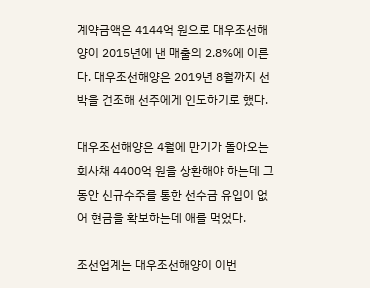계약금액은 4144억 원으로 대우조선해양이 2015년에 낸 매출의 2.8%에 이른다. 대우조선해양은 2019년 8월까지 선박을 건조해 선주에게 인도하기로 했다.

대우조선해양은 4월에 만기가 돌아오는 회사채 4400억 원을 상환해야 하는데 그동안 신규수주를 통한 선수금 유입이 없어 현금을 확보하는데 애를 먹었다.

조선업계는 대우조선해양이 이번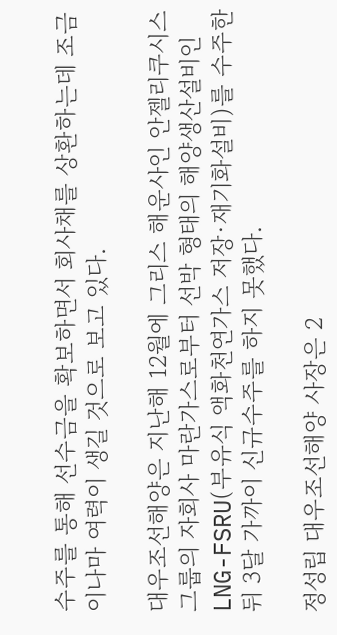수주를 통해 선수금을 확보하면서 회사채를 상환하는데 조금이나마 여력이 생길 것으로 보고 있다.

대우조선해양은 지난해 12월에 그리스 해운사인 안젤리쿠시스그룹의 자회사 마란가스로부터 선박 형태의 해양생산설비인 LNG-FSRU(부유식 액화천연가스 저장·재기화설비)를 수주한 뒤 3달 가까이 신규수주를 하지 못했다.

정성립 대우조선해양 사장은 2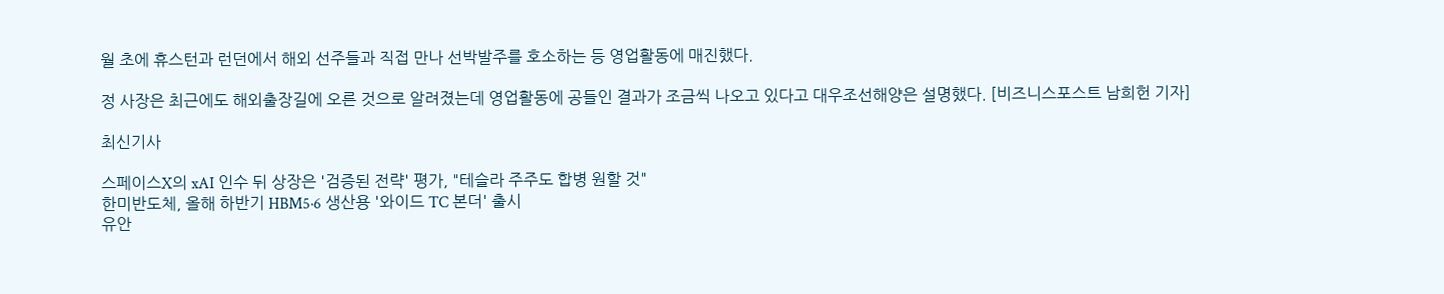월 초에 휴스턴과 런던에서 해외 선주들과 직접 만나 선박발주를 호소하는 등 영업활동에 매진했다.

정 사장은 최근에도 해외출장길에 오른 것으로 알려졌는데 영업활동에 공들인 결과가 조금씩 나오고 있다고 대우조선해양은 설명했다. [비즈니스포스트 남희헌 기자]

최신기사

스페이스X의 xAI 인수 뒤 상장은 '검증된 전략' 평가, "테슬라 주주도 합병 원할 것"
한미반도체, 올해 하반기 HBM5·6 생산용 '와이드 TC 본더' 출시
유안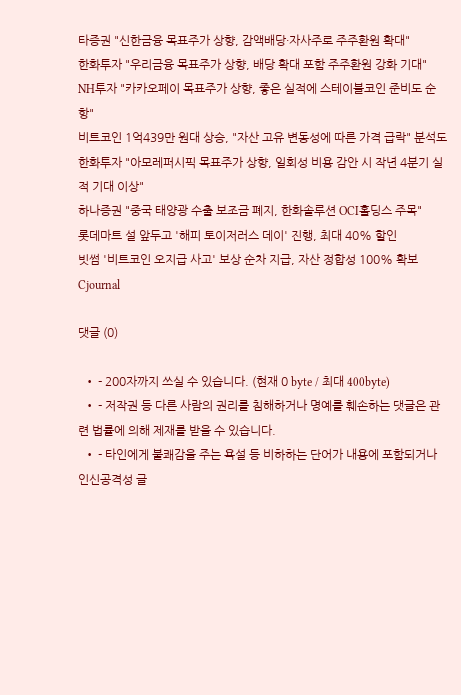타증권 "신한금융 목표주가 상향, 감액배당·자사주로 주주환원 확대"
한화투자 "우리금융 목표주가 상향, 배당 확대 포함 주주환원 강화 기대"
NH투자 "카카오페이 목표주가 상향, 좋은 실적에 스테이블코인 준비도 순항"
비트코인 1억439만 원대 상승, "자산 고유 변동성에 따른 가격 급락" 분석도
한화투자 "아모레퍼시픽 목표주가 상향, 일회성 비용 감안 시 작년 4분기 실적 기대 이상"
하나증권 "중국 태양광 수출 보조금 폐지, 한화솔루션 OCI홀딩스 주목"
롯데마트 설 앞두고 '해피 토이저러스 데이' 진행, 최대 40% 할인
빗썸 '비트코인 오지급 사고' 보상 순차 지급, 자산 정합성 100% 확보
Cjournal

댓글 (0)

  • - 200자까지 쓰실 수 있습니다. (현재 0 byte / 최대 400byte)
  • - 저작권 등 다른 사람의 권리를 침해하거나 명예를 훼손하는 댓글은 관련 법률에 의해 제재를 받을 수 있습니다.
  • - 타인에게 불쾌감을 주는 욕설 등 비하하는 단어가 내용에 포함되거나 인신공격성 글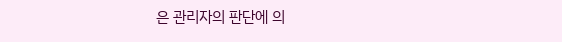은 관리자의 판단에 의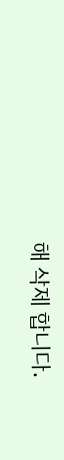해 삭제 합니다.